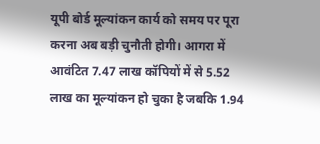यूपी बोर्ड मूल्यांकन कार्य को समय पर पूरा करना अब बड़ी चुनौती होगी। आगरा में आवंटित 7.47 लाख कॉपियों में से 5.52 लाख का मूल्यांकन हो चुका है जबकि 1.94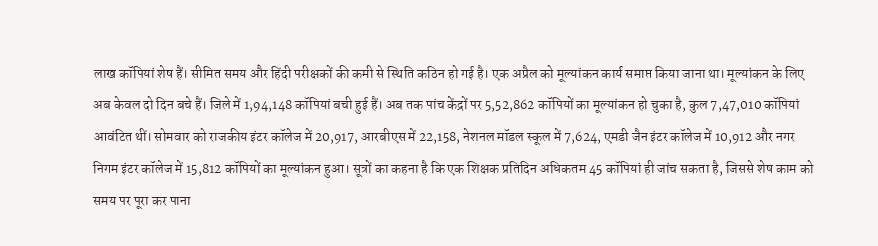लाख कॉपियां शेष हैं। सीमित समय और हिंदी परीक्षकों की कमी से स्थिति कठिन हो गई है। एक अप्रैल को मूल्यांकन कार्य समाप्त किया जाना था। मूल्यांकन के लिए अब केवल दो दिन बचे हैं। जिले में 1,94,148 कॉपियां बची हुई हैं। अब तक पांच केंद्रों पर 5,52,862 कॉपियों का मूल्यांकन हो चुका है, कुल 7,47,010 कॉपियां आवंटित थीं। सोमवार को राजकीय इंटर कॉलेज में 20,917, आरबीएस में 22,158, नेशनल मॉडल स्कूल में 7,624, एमडी जैन इंटर कॉलेज में 10,912 और नगर निगम इंटर कॉलेज में 15,812 कॉपियों का मूल्यांकन हुआ। सूत्रों का कहना है कि एक शिक्षक प्रतिदिन अधिकतम 45 कॉपियां ही जांच सकता है, जिससे शेष काम को समय पर पूरा कर पाना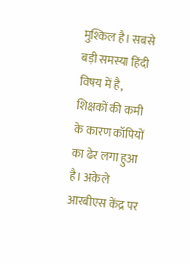मुश्किल है। सबसे बड़ी समस्या हिंदी विषय में है, शिक्षकों की कमी के कारण कॉपियों का ढेर लगा हुआ है। अकेले आरबीएस केंद्र पर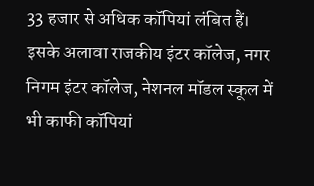33 हजार से अधिक कॉपियां लंबित हैं। इसके अलावा राजकीय इंटर कॉलेज, नगर निगम इंटर कॉलेज, नेशनल मॉडल स्कूल में भी काफी कॉपियां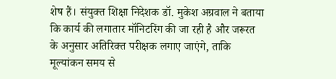शेष हैं। संयुक्त शिक्षा निदेशक डॉ. मुकेश अग्रवाल ने बताया कि कार्य की लगातार मॉनिटरिंग की जा रही है और जरूरत के अनुसार अतिरिक्त परीक्षक लगाए जाएंगे, ताकि मूल्यांकन समय से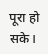पूरा हो सके।